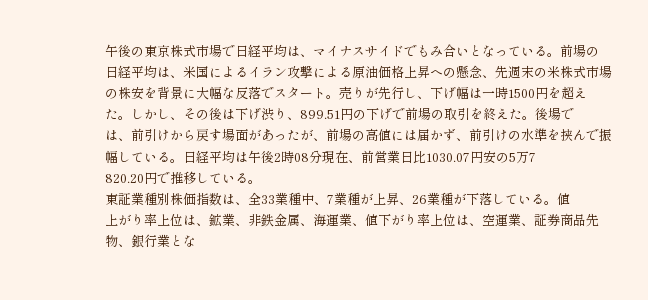午後の東京株式市場で日経平均は、マイナスサイドでもみ合いとなっている。前場の
日経平均は、米国によるイラン攻撃による原油価格上昇への懸念、先週末の米株式市場
の株安を背景に大幅な反落でスタート。売りが先行し、下げ幅は一時1500円を超え
た。しかし、その後は下げ渋り、899.51円の下げで前場の取引を終えた。後場で
は、前引けから戻す場面があったが、前場の高値には届かず、前引けの水準を挟んで振
幅している。日経平均は午後2時08分現在、前営業日比1030.07円安の5万7
820.20円で推移している。
東証業種別株価指数は、全33業種中、7業種が上昇、26業種が下落している。値
上がり率上位は、鉱業、非鉄金属、海運業、値下がり率上位は、空運業、証券商品先
物、銀行業とな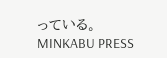っている。
MINKABU PRESS